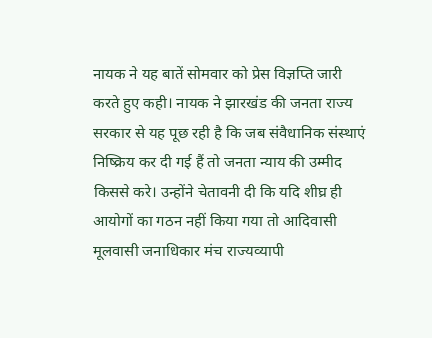नायक ने यह बातें सोमवार को प्रेस विज्ञप्ति जारी करते हुए कही। नायक ने झारखंड की जनता राज्य सरकार से यह पूछ रही है कि जब संवैधानिक संस्थाएं निष्क्रिय कर दी गई हैं तो जनता न्याय की उम्मीद किससे करे। उन्होंने चेतावनी दी कि यदि शीघ्र ही आयोगों का गठन नहीं किया गया तो आदिवासी मूलवासी जनाधिकार मंच राज्यव्यापी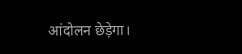आंदोलन छेड़ेगा।